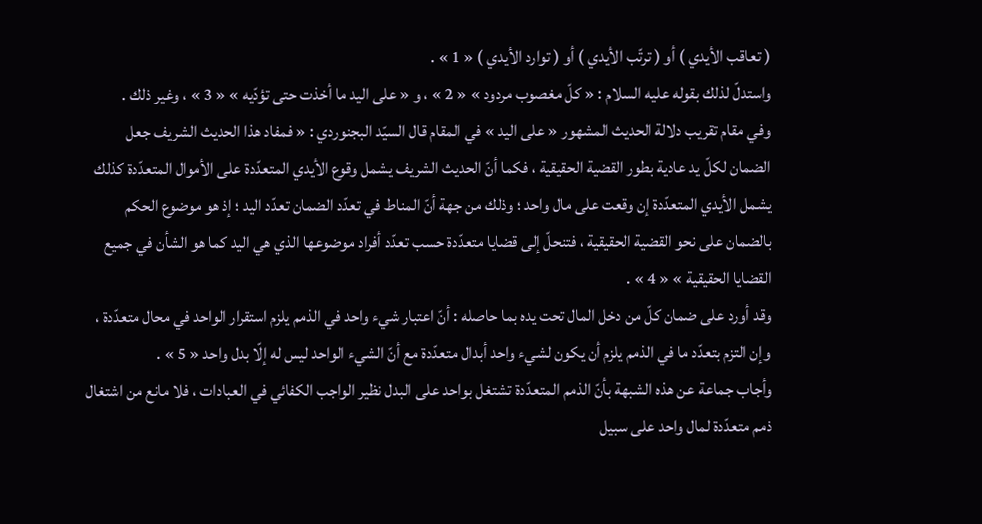( تعاقب الأيدي ) أو ( ترتّب الأيدي ) أو ( توارد الأيدي ) « 1 » .
واستدلّ لذلك بقوله عليه السلام : « كلّ مغصوب مردود » « 2 » ، و « على اليد ما أخذت حتى تؤدّيه » « 3 » ، وغير ذلك .
وفي مقام تقريب دلالة الحديث المشهور « على اليد » في المقام قال السيّد البجنوردي : « فمفاد هذا الحديث الشريف جعل الضمان لكلّ يد عادية بطور القضية الحقيقية ، فكما أنّ الحديث الشريف يشمل وقوع الأيدي المتعدّدة على الأموال المتعدّدة كذلك يشمل الأيدي المتعدّدة إن وقعت على مال واحد ؛ وذلك من جهة أنّ المناط في تعدّد الضمان تعدّد اليد ؛ إذ هو موضوع الحكم بالضمان على نحو القضية الحقيقية ، فتنحلّ إلى قضايا متعدّدة حسب تعدّد أفراد موضوعها الذي هي اليد كما هو الشأن في جميع القضايا الحقيقية » « 4 » .
وقد أورد على ضمان كلّ من دخل المال تحت يده بما حاصله : أنّ اعتبار شيء واحد في الذمم يلزم استقرار الواحد في محال متعدّدة ، وإن التزم بتعدّد ما في الذمم يلزم أن يكون لشيء واحد أبدال متعدّدة مع أنّ الشيء الواحد ليس له إلّا بدل واحد « 5 » .
وأجاب جماعة عن هذه الشبهة بأنّ الذمم المتعدّدة تشتغل بواحد على البدل نظير الواجب الكفائي في العبادات ، فلا مانع من اشتغال ذمم متعدّدة لمال واحد على سبيل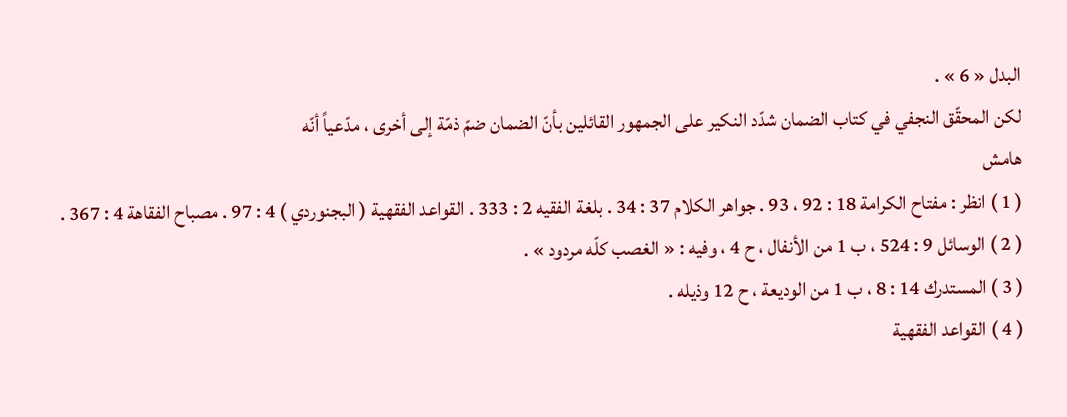البدل « 6 » .
لكن المحقّق النجفي في كتاب الضمان شدّد النكير على الجمهور القائلين بأنّ الضمان ضمّ ذمّة إلى أخرى ، مدّعياً أنّه
هامش
( 1 ) انظر : مفتاح الكرامة 18 : 92 ، 93 . جواهر الكلام 37 : 34 . بلغة الفقيه 2 : 333 . القواعد الفقهية ( البجنوردي ) 4 : 97 . مصباح الفقاهة 4 : 367 .
( 2 ) الوسائل 9 : 524 ، ب 1 من الأنفال ، ح 4 ، وفيه : « الغصب كلّه مردود » .
( 3 ) المستدرك 14 : 8 ، ب 1 من الوديعة ، ح 12 وذيله .
( 4 ) القواعد الفقهية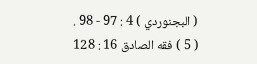( البجنوردي ) 4 : 97 - 98 .
( 5 ) فقه الصادق 16 : 128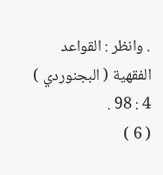. وانظر : القواعد الفقهية ( البجنوردي ) 4 : 98 .
( 6 )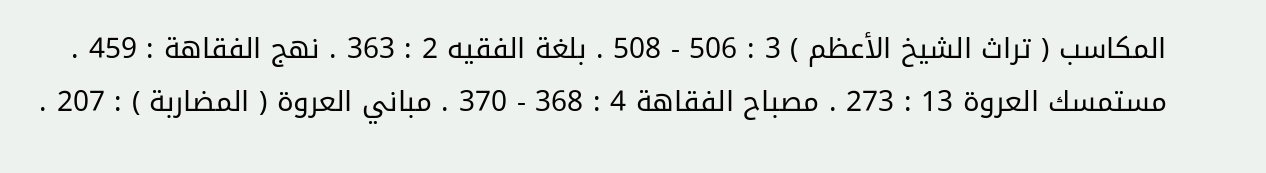المكاسب ( تراث الشيخ الأعظم ) 3 : 506 - 508 . بلغة الفقيه 2 : 363 . نهج الفقاهة : 459 . مستمسك العروة 13 : 273 . مصباح الفقاهة 4 : 368 - 370 . مباني العروة ( المضاربة ) : 207 .